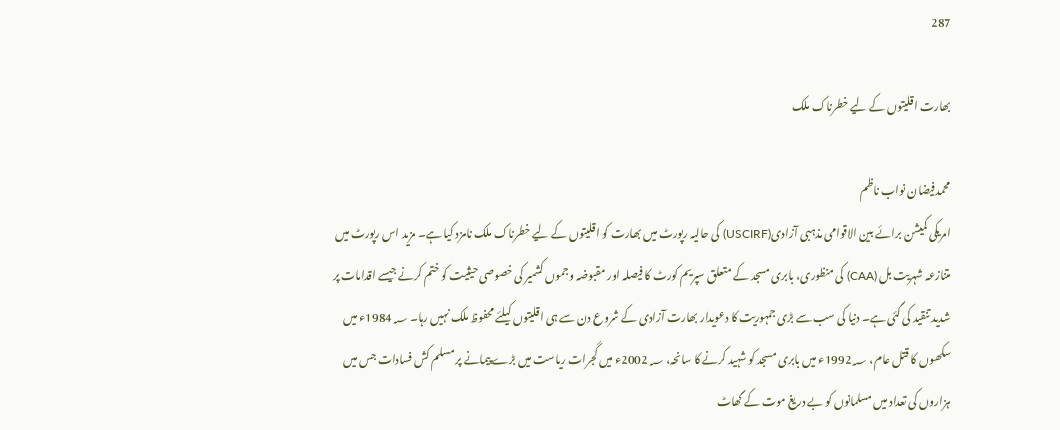287

بھارت اقلیتوں کے لیے خطرناک ملک

محمدفیضان نواب ناظم
امریکی کمیشن برائے بین الاقوامی مذہبی آزادی(USCIRF) کی حالیہ رپورٹ میں بھارت کو اقلیتوں کے لیے خطرناک ملک نامزد کیا ہے۔ مزید اس رپورٹ میں متنازعہ شہریت بل (CAA) کی منظوری، بابری مسجد کے متعلق سپریم کورٹ کا فیصلہ اور مقبوضہ وجموں کشمیر کی خصوصی حیثیت کو ختم کرنے جیسے اقدامات پر شدید تنقید کی گئی ہے۔ دنیا کی سب سے بڑی جمہوریت کا دعویدار بھارت آزادی کے شروع دن سے ہی اقلیتوں کیلئے محفوظ ملک نہیں رہا۔ 1984؁ء میں سکھوں کا قتل عام، 1992؁ء میں بابری مسجد کو شہید کرنے کا سانحہ، 2002؁ء میں گجرات ریاست میں بڑے پیمانے پر مسلم کش فسادات جس میں ہزاروں کی تعداد میں مسلمانوں کو بے دریغ موت کے گھاٹ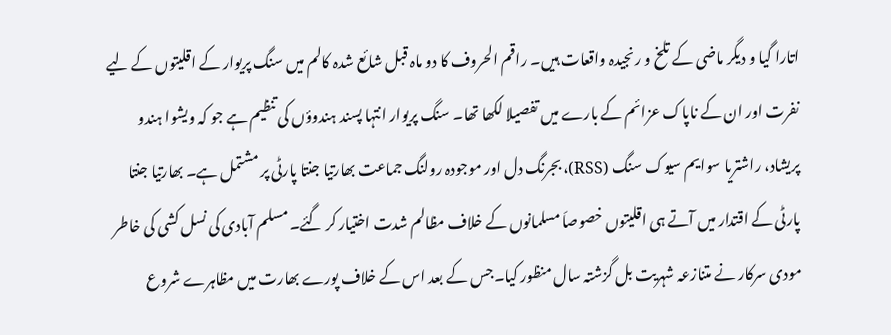اتارا گیا و دیگر ماضی کے تلخ و رنجیدہ واقعات ہیں۔ راقم الحروف کا دو ماہ قبل شائع شدہ کالم میں سنگ پریوار کے اقلیتوں کے لیے نفرت اور ان کے ناپاک عزائم کے بارے میں تفصیلا لکھا تھا۔ سنگ پریوار انتہا پسند ہندوؤں کی تنظیم ہے جو کہ ویشوا ہندو پریشاد، راشتریا سوایم سیوک سنگ (RSS)، بجرنگ دل اور موجودہ رولنگ جماعت بھارتیا جنتا پارٹی پر مشتمل ہے۔ بھارتیا جنتا پارٹی کے اقتدار میں آتے ہی اقلیتوں خصوصاَ مسلمانوں کے خلاف مظالم شدت اختیار کر گئے۔ مسلم آبادی کی نسل کشی کی خاطر مودی سرکار نے متنازعہ شہریت بل گزشتہ سال منظور کیا۔جس کے بعد اس کے خلاف پورے بھارت میں مظاہرے شروع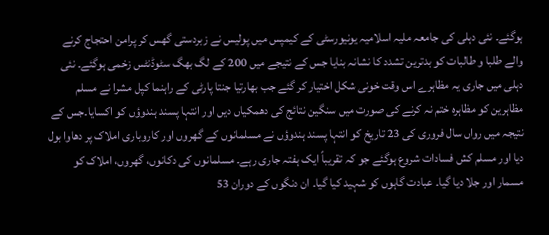ہوگئے۔ نئی دہلی کی جامعہ ملیہ اسلامیہ یونیورسٹی کے کیمپس میں پولیس نے زبردستی گھس کر پرامن احتجاج کرنے والے طلبا و طالبات کو بدترین تشدد کا نشانہ بنایا جس کے نتیجے میں 200 کے لگ بھگ سٹوڈنٹس زخمی ہوگئے۔ نئی دہلی میں جاری یہ مظاہرے اس وقت خونی شکل اختیار کر گئے جب بھارتیا جنتا پارٹی کے راہنما کپل مشرا نے مسلم مظاہرین کو مظاہرہ ختم نہ کرنے کی صورت میں سنگین نتائج کی دھمکیاں دیں اور انتہا پسند ہندوؤں کو اکسایا۔جس کے نتیجہ میں رواں سال فروری کی 23 تاریخ کو انتہا پسند ہندوؤں نے مسلمانوں کے گھروں اور کاروباری املاک پر دھاوا بول دیا اور مسلم کش فسادات شروع ہوگئے جو کہ تقریباً ایک ہفتہ جاری رہے۔ مسلمانوں کی دکانوں، گھروں، املاک کو مسمار اور جلا دیا گیا۔ عبادت گاہوں کو شہید کیا گیا۔ ان دنگوں کے دوران 53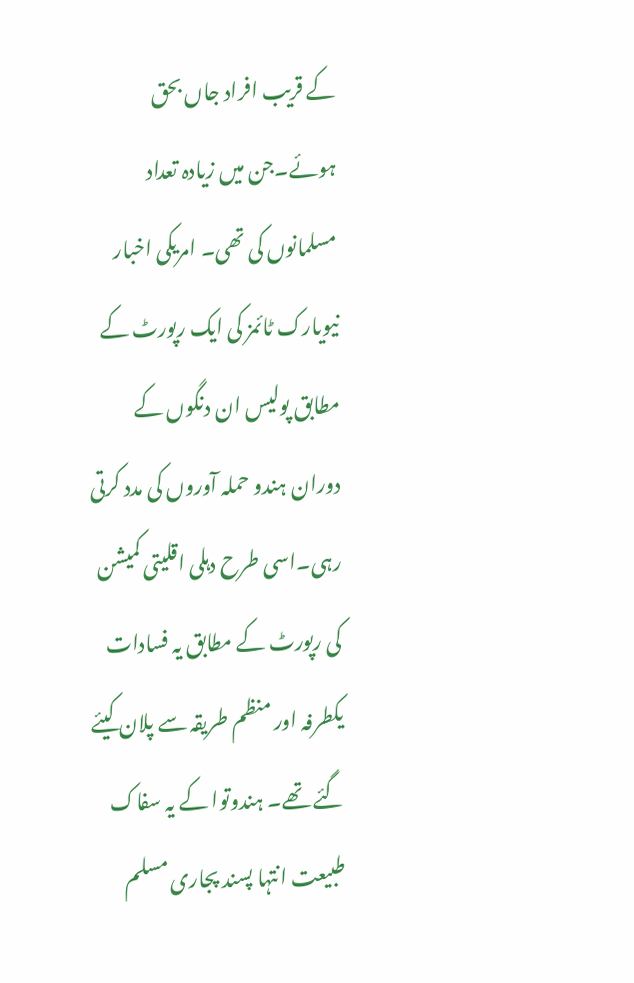کے قریب افراد جاں بحق ہوئے۔جن میں زیادہ تعداد مسلمانوں کی تھی۔ امریکی اخبار نیویارک ٹائمز کی ایک رپورٹ کے مطابق پولیس ان دنگوں کے دوران ہندو حملہ آوروں کی مدد کرتی رہی۔اسی طرح دہلی اقلیتی کمیشن کی رپورٹ کے مطابق یہ فسادات یکطرفہ اور منظم طریقہ سے پلان کیئے گئے تھے۔ ہندوتوا کے یہ سفاک طبیعت انتہا پسند پجاری مسلم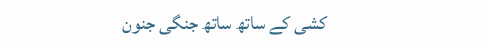کشی کے ساتھ ساتھ جنگی جنون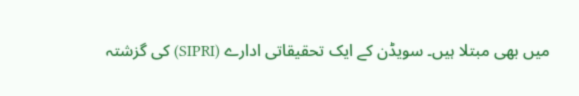میں بھی مبتلا ہیں۔ سویڈن کے ایک تحقیقاتی ادارے (SIPRI) کی گزشتہ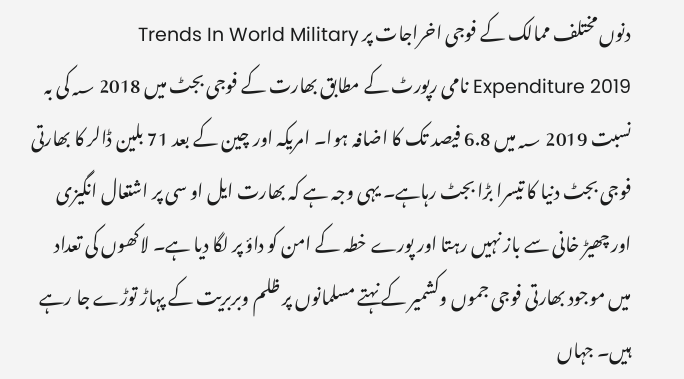دنوں مختلف ممالک کے فوجی اخراجات پر Trends In World Military Expenditure 2019 نامی رپورٹ کے مطابق بھارت کے فوجی بجٹ میں 2018 ؁کی بہ نسبت 2019 ؁میں 6.8 فیصد تک کا اضافہ ہوا۔ امریکہ اور چین کے بعد 71 بلین ڈالر کا بھارتی فوجی بجٹ دنیا کا تیسرا بڑا بجٹ رہاہے۔ یہی وجہ ہے کہ بھارت ایل او سی پر اشتعال انگیزی اور چھیڑ خانی سے باز نہیں رہتا اور پورے خطہ کے امن کو داؤ پر لگا دیا ہے۔ لاکھوں کی تعداد میں موجود بھارتی فوجی جموں وکشمیر کے نہتے مسلمانوں پر ظلم وبربریت کے پہاڑ توڑے جا رہے ہیں۔ جہاں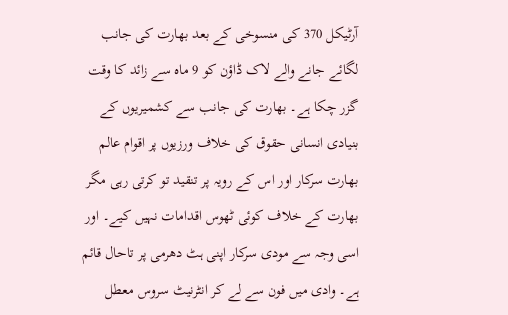آرٹیکل 370 کی منسوخی کے بعد بھارت کی جانب لگائے جانے والے لاک ڈاؤن کو 9 ماہ سے زائد کا وقت گزر چکا ہے۔ بھارت کی جانب سے کشمیریوں کے بنیادی انسانی حقوق کی خلاف ورزیوں پر اقوام عالم بھارت سرکار اور اس کے رویہ پر تنقید تو کرتی رہی مگر بھارت کے خلاف کوئی ٹھوس اقدامات نہیں کیے۔ اور اسی وجہ سے مودی سرکار اپنی ہٹ دھرمی پر تاحال قائم ہے۔ وادی میں فون سے لے کر انٹرنیٹ سروس معطل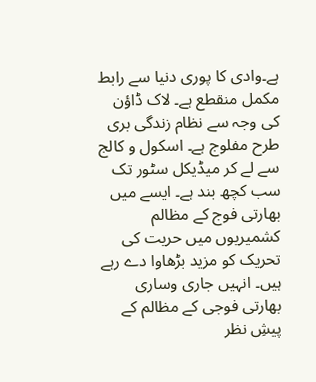ہے۔وادی کا پوری دنیا سے رابط مکمل منقطع ہے۔ لاک ڈاؤن کی وجہ سے نظام زندگی بری طرح مفلوج ہے۔ اسکول و کالج سے لے کر میڈیکل سٹور تک سب کچھ بند ہے۔ ایسے میں بھارتی فوج کے مظالم کشمیریوں میں حریت کی تحریک کو مزید بڑھاوا دے رہے ہیں۔ انہیں جاری وساری بھارتی فوجی کے مظالم کے پیشِ نظر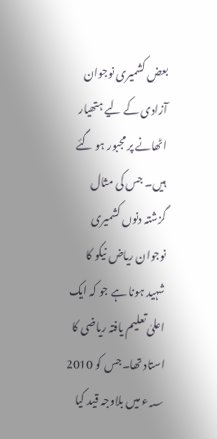بعض کشمیری نوجوان آزادی کے لیے ہتھیار اٹھانے پر مجبور ہو گئے ہیں۔ جس کی مثال گزشتہ دنوں کشمیری نوجوان ریاض نیکو کا شہید ہونا ہے جو کہ ایک اعلیٰ تعلیم یافتہ ریاضی کا استاد تھا۔جس کو 2010 ؁ء میں بلاوجہ قید کیا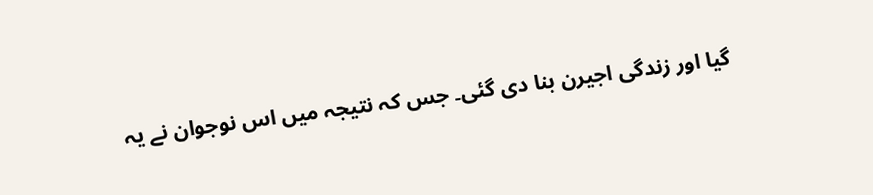گیا اور زندگی اجیرن بنا دی گئی۔ جس کہ نتیجہ میں اس نوجوان نے یہ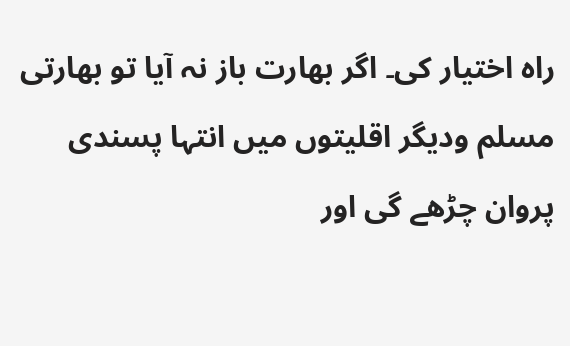راہ اختیار کی۔ اگر بھارت باز نہ آیا تو بھارتی مسلم ودیگر اقلیتوں میں انتہا پسندی پروان چڑھے گی اور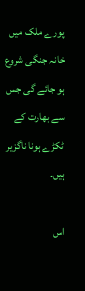پورے ملک میں خانہ جنگی شروع ہو جائے گی جس سے بھارت کے ٹکڑے ہونا ناگزیر ہیں۔

اس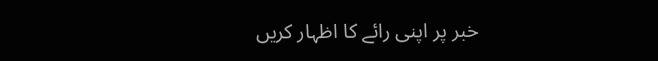خبر پر اپنی رائے کا اظہار کریں